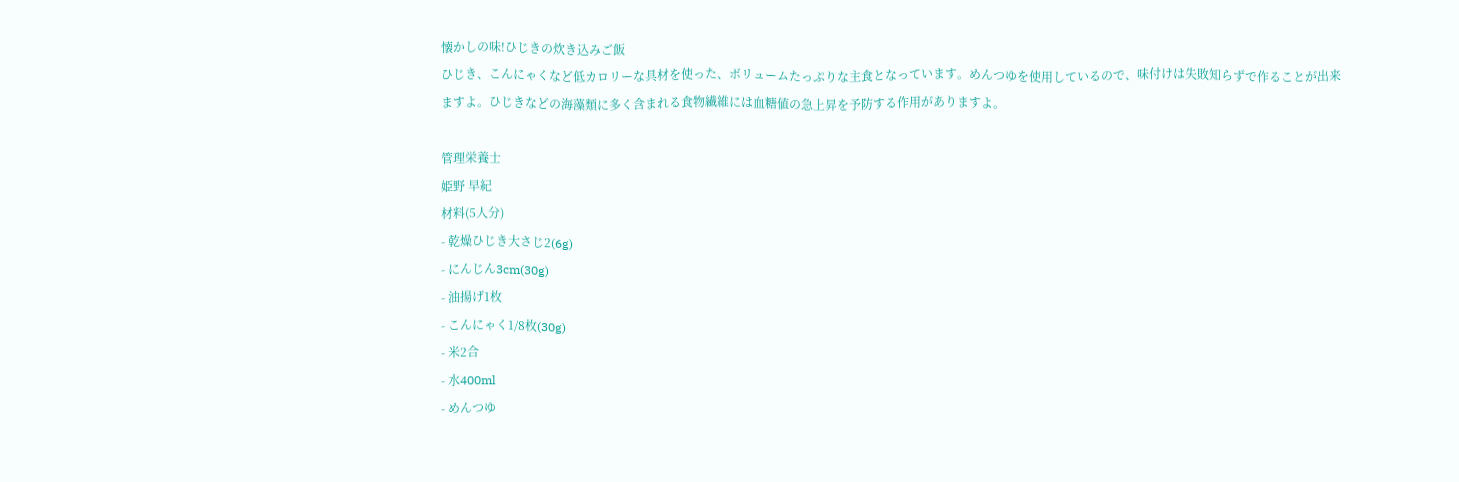懐かしの味!ひじきの炊き込みご飯
ひじき、こんにゃくなど低カロリーな具材を使った、ボリュームたっぷりな主食となっています。めんつゆを使用しているので、味付けは失敗知らずで作ることが出来ますよ。ひじきなどの海藻類に多く含まれる食物繊維には血糖値の急上昇を予防する作用がありますよ。

管理栄養士
姫野 早紀
材料(5人分)
- 乾燥ひじき大さじ2(6g)
- にんじん3cm(30g)
- 油揚げ1枚
- こんにゃく1/8枚(30g)
- 米2合
- 水400ml
- めんつゆ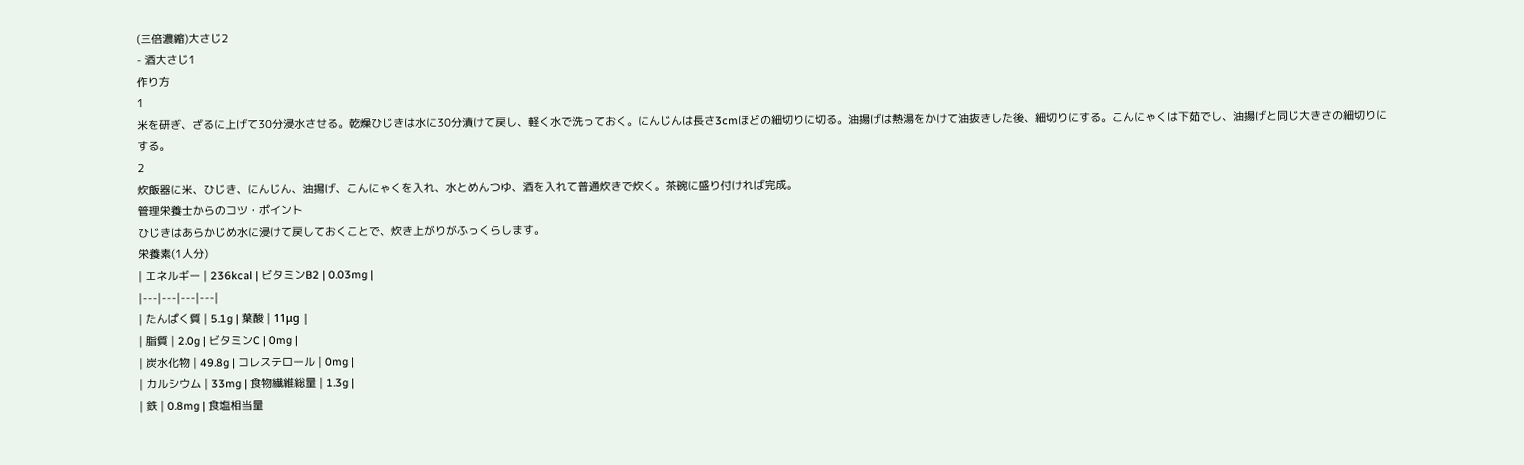(三倍濃縮)大さじ2
- 酒大さじ1
作り方
1
米を研ぎ、ざるに上げて30分浸水させる。乾燥ひじきは水に30分漬けて戻し、軽く水で洗っておく。にんじんは長さ3cmほどの細切りに切る。油揚げは熱湯をかけて油抜きした後、細切りにする。こんにゃくは下茹でし、油揚げと同じ大きさの細切りにする。
2
炊飯器に米、ひじき、にんじん、油揚げ、こんにゃくを入れ、水とめんつゆ、酒を入れて普通炊きで炊く。茶碗に盛り付ければ完成。
管理栄養士からのコツ・ポイント
ひじきはあらかじめ水に浸けて戻しておくことで、炊き上がりがふっくらします。
栄養素(1人分)
| エネルギー | 236kcal | ビタミンB2 | 0.03mg |
|---|---|---|---|
| たんぱく質 | 5.1g | 葉酸 | 11μg |
| 脂質 | 2.0g | ビタミンC | 0mg |
| 炭水化物 | 49.8g | コレステロール | 0mg |
| カルシウム | 33mg | 食物繊維総量 | 1.3g |
| 鉄 | 0.8mg | 食塩相当量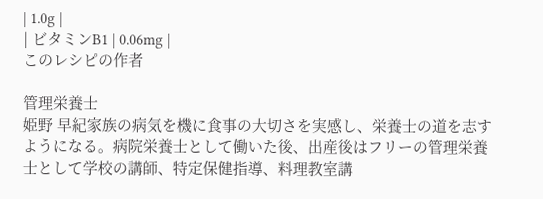| 1.0g |
| ビタミンB1 | 0.06mg |
このレシピの作者

管理栄養士
姫野 早紀家族の病気を機に食事の大切さを実感し、栄養士の道を志すようになる。病院栄養士として働いた後、出産後はフリーの管理栄養士として学校の講師、特定保健指導、料理教室講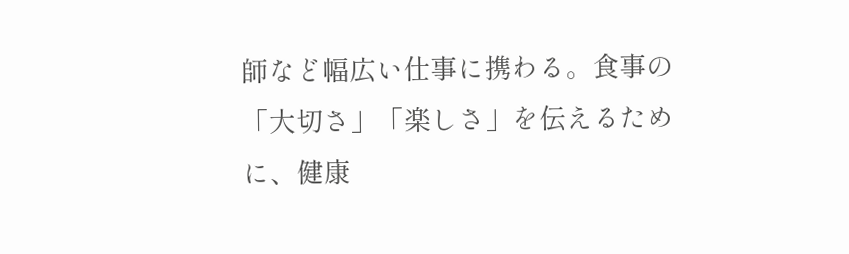師など幅広い仕事に携わる。食事の「大切さ」「楽しさ」を伝えるために、健康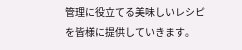管理に役立てる美味しいレシピを皆様に提供していきます。